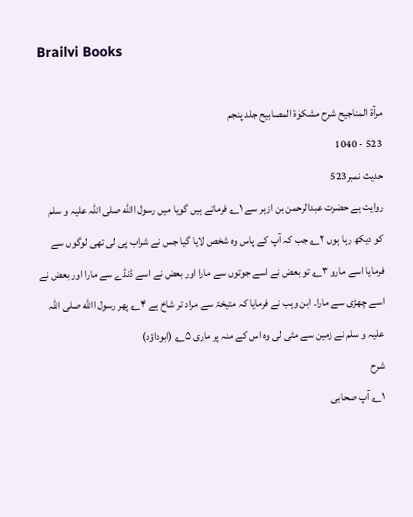Brailvi Books

مرآۃ المناجیح شرح مشکوٰۃ المصابیح جلد پنجم
523 - 1040
حدیث نمبر523
روایت ہے حضرت عبدالرحمن بن ازہر سے ۱؎ فرماتے ہیں گویا میں رسول االله صلی اللہ علیہ و سلم کو دیکھ رہا ہوں ۲؎ جب کہ آپ کے پاس وہ شخص لایا گیا جس نے شراب پی لی تھی لوگوں سے فرمایا اسے مارو ۳؎ تو بعض نے اسے جوتوں سے مارا اور بعض نے اسے ڈنڈے سے مارا اور بعض نے اسے چھڑی سے مارا۔ ابن وہب نے فرمایا کہ متیخۃ سے مراد تر شاخ ہے ۴؎ پھر رسول االله صلی اللہ علیہ و سلم نے زمین سے مٹی لی وہ اس کے منہ پر ماری ۵؎ (ابوداؤد)
شرح
۱؎ آپ صحابی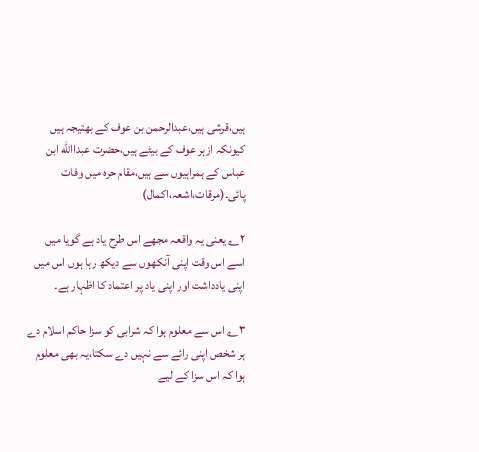ہیں،قرشی ہیں،عبدالرحمن بن عوف کے بھتیجہ ہیں کیونکہ ازہر عوف کے بیٹے ہیں،حضرت عبداالله ابن عباس کے ہمراہیوں سے ہیں،مقام حرہ میں وفات پائی۔(مرقات،اشعہ،اکمال)

۲؎ یعنی یہ واقعہ مجھے اس طرح یاد ہے گویا میں اسے اس وقت اپنی آنکھوں سے دیکھ رہا ہوں اس میں اپنی یادداشت اور اپنی یاد پر اعتماد کا اظہار ہے۔

۳؎ اس سے معلوم ہوا کہ شرابی کو سزا حاکم اسلام دے ہر شخص اپنی رائے سے نہیں دے سکتا،یہ بھی معلوم ہوا کہ اس سزا کے لیے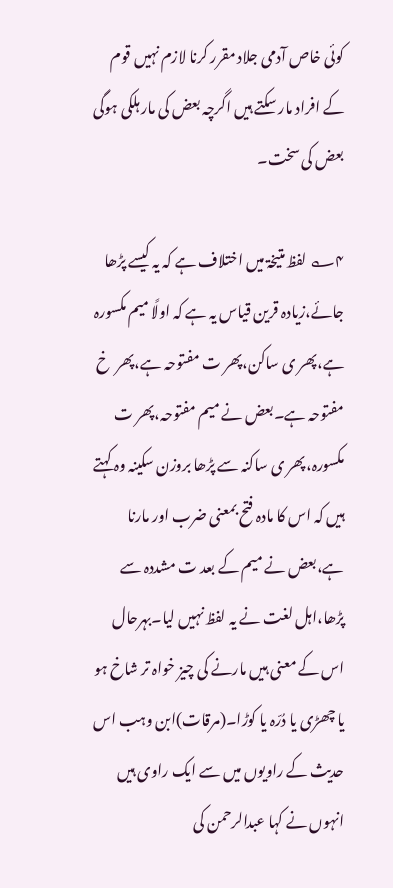کوئی خاص آدمی جلاد مقرر کرنا لازم نہیں قوم کے افراد مار سکتے ہیں اگرچہ بعض کی مار ہلکی ہوگی بعض کی سخت۔

۴؎ لفظ متیخۃ میں اختلاف ہے کہ یہ کیسے پڑھا جائے،زیادہ قرین قیاس یہ ہے کہ اولًا میم مکسورہ ہے،پھر ی ساکن،پھر ت مفتوحہ ہے،پھر  خ مفتوحہ ہے۔بعض نے میم مفتوحہ،پھر ت مکسورہ،پھر ی ساکنہ سے پڑھا بروزن سکینہ وہ کہتے ہیں کہ اس کا مادہ فتح بمعنی ضرب اور مارنا ہے،بعض نے میم کے بعد ت مشددہ سے پڑھا،اہل لغت نے یہ لفظ نہیں لیا۔بہرحال اس کے معنی ہیں مارنے کی چیز خواہ تر شاخ ہو یا چھڑی یا دُرّہ یا کوڑا۔(مرقات)ابن وہب اس حدیث کے راویوں میں سے ایک راوی ہیں انہوں نے کہا عبدالرحمن کی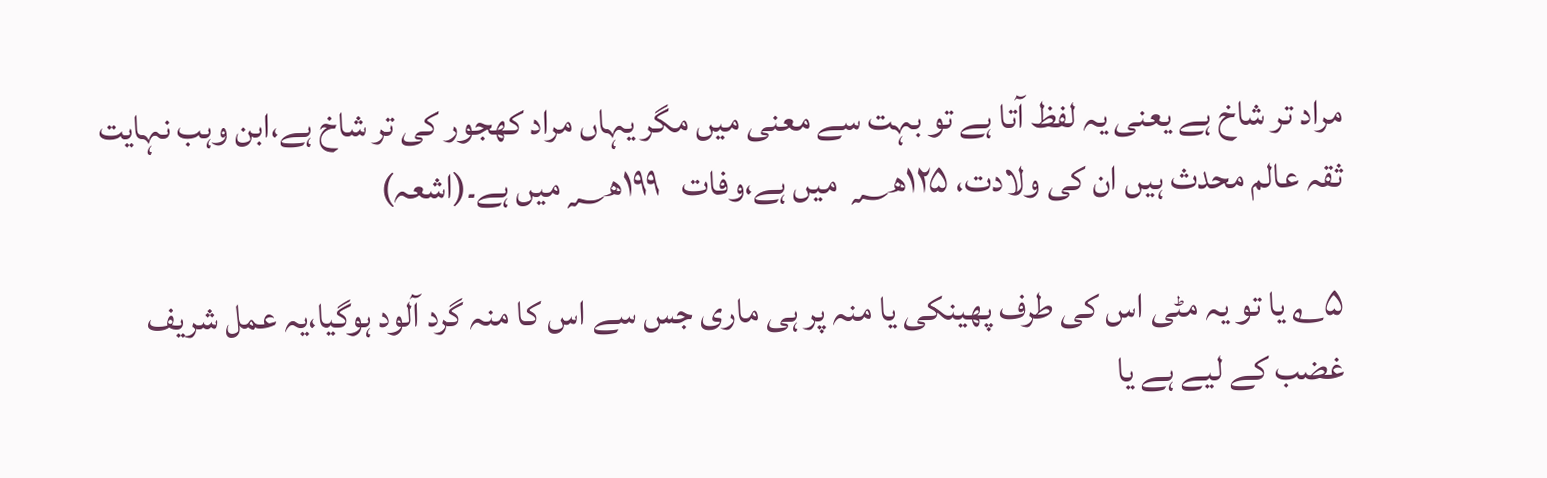مراد تر شاخ ہے یعنی یہ لفظ آتا ہے تو بہت سے معنی میں مگر یہاں مراد کھجور کی تر شاخ ہے،ابن وہب نہایت ثقہ عالم محدث ہیں ان کی ولادت، ۱۲۵ھ؁  میں ہے،وفات   ۱۹۹ھ؁ میں ہے۔(اشعہ)

۵؎ یا تو یہ مٹی اس کی طرف پھینکی یا منہ پر ہی ماری جس سے اس کا منہ گرد آلود ہوگیا،یہ عمل شریف غضب کے لیے ہے یا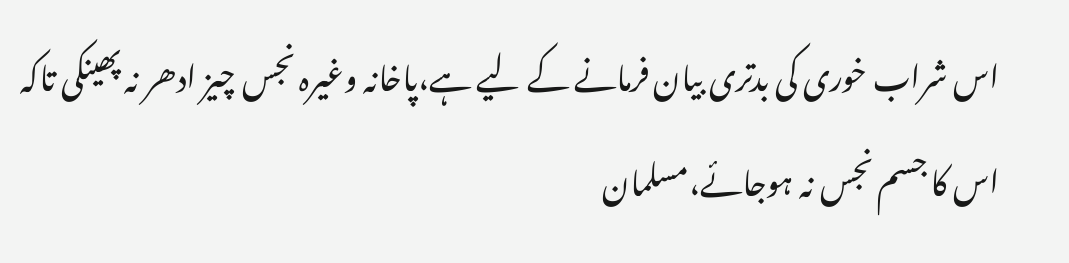اس شراب خوری کی بدتری بیان فرمانے کے لیے ہے،پاخانہ وغیرہ نجس چیز ادھر نہ پھینکی تاکہ اس کا جسم نجس نہ ہوجائے،مسلمان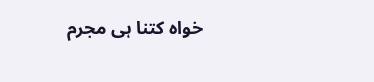خواہ کتنا ہی مجرم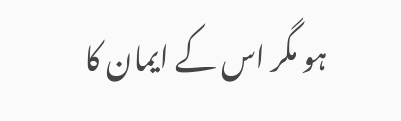ہو مگر اس کے ایمان کا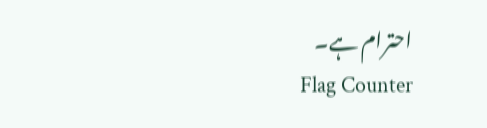احترام ہے۔
Flag Counter